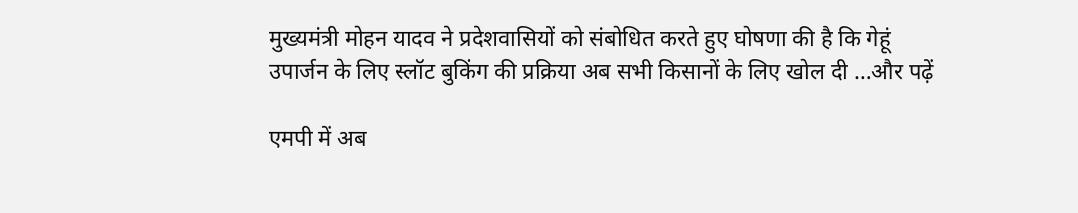मुख्यमंत्री मोहन यादव ने प्रदेशवासियों को संबोधित करते हुए घोषणा की है कि गेहूं उपार्जन के लिए स्लॉट बुकिंग की प्रक्रिया अब सभी किसानों के लिए खोल दी …और पढ़ें

एमपी में अब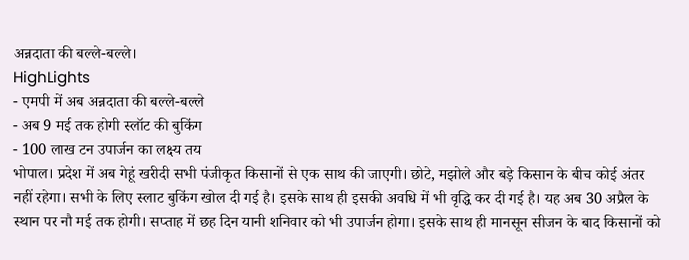अन्नदाता की बल्ले-बल्ले।
HighLights
- एमपी में अब अन्नदाता की बल्ले-बल्ले
- अब 9 मई तक होगी स्लॉट की बुकिंग
- 100 लाख टन उपार्जन का लक्ष्य तय
भोपाल। प्रदेश में अब गेहूं खरीदी सभी पंजीकृत किसानों से एक साथ की जाएगी। छोटे, मझोले और बड़े किसान के बीच कोई अंतर नहीं रहेगा। सभी के लिए स्लाट बुकिंग खोल दी गई है। इसके साथ ही इसकी अवधि में भी वृद्धि कर दी गई है। यह अब 30 अप्रैल के स्थान पर नौ मई तक होगी। सप्ताह में छह दिन यानी शनिवार को भी उपार्जन होगा। इसके साथ ही मानसून सीजन के बाद किसानों को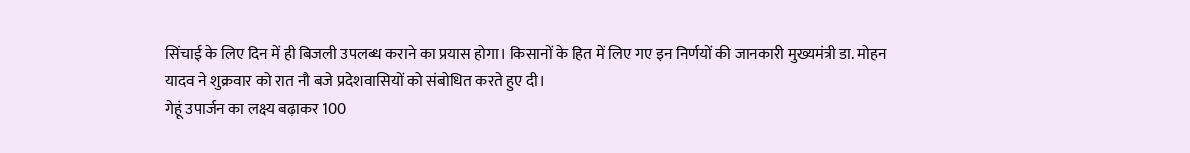सिंचाई के लिए दिन में ही बिजली उपलब्ध कराने का प्रयास होगा। किसानों के हित में लिए गए इन निर्णयों की जानकारी मुख्यमंत्री डा. मोहन यादव ने शुक्रवार को रात नौ बजे प्रदेशवासियों को संबोधित करते हुए दी।
गेहूं उपार्जन का लक्ष्य बढ़ाकर 100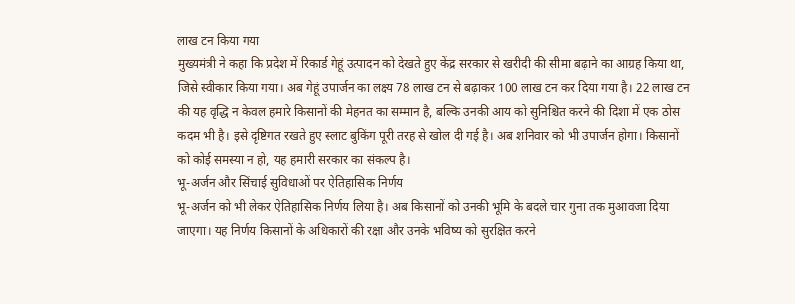लाख टन किया गया
मुख्यमंत्री ने कहा कि प्रदेश में रिकार्ड गेहूं उत्पादन को देखते हुए केंद्र सरकार से खरीदी की सीमा बढ़ाने का आग्रह किया था, जिसे स्वीकार किया गया। अब गेहूं उपार्जन का लक्ष्य 78 लाख टन से बढ़ाकर 100 लाख टन कर दिया गया है। 22 लाख टन की यह वृद्धि न केवल हमारे किसानों की मेहनत का सम्मान है, बल्कि उनकी आय को सुनिश्चित करने की दिशा में एक ठोस कदम भी है। इसे दृष्टिगत रखते हुए स्लाट बुकिंग पूरी तरह से खोल दी गई है। अब शनिवार को भी उपार्जन होगा। किसानों को कोई समस्या न हो, यह हमारी सरकार का संकल्प है।
भू-अर्जन और सिंचाई सुविधाओं पर ऐतिहासिक निर्णय
भू-अर्जन को भी लेकर ऐतिहासिक निर्णय लिया है। अब किसानों को उनकी भूमि के बदले चार गुना तक मुआवजा दिया जाएगा। यह निर्णय किसानों के अधिकारों की रक्षा और उनके भविष्य को सुरक्षित करने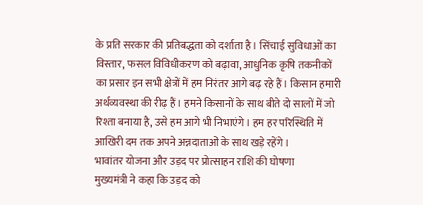के प्रति सरकार की प्रतिबद्धता को दर्शाता है। सिंचाई सुविधाओं का विस्तार, फसल विविधीकरण को बढ़ावा, आधुनिक कृषि तकनीकों का प्रसार इन सभी क्षेत्रों में हम निरंतर आगे बढ़ रहे हैं। किसान हमारी अर्थव्यवस्था की रीढ़ हैं। हमने किसानों के साथ बीते दो सालों में जो रिश्ता बनाया है, उसे हम आगे भी निभाएंगे। हम हर परिस्थिति में आखिरी दम तक अपने अन्नदाताओं के साथ खड़े रहेंगे।
भावांतर योजना और उड़द पर प्रोत्साहन राशि की घोषणा
मुख्यमंत्री ने कहा कि उड़द को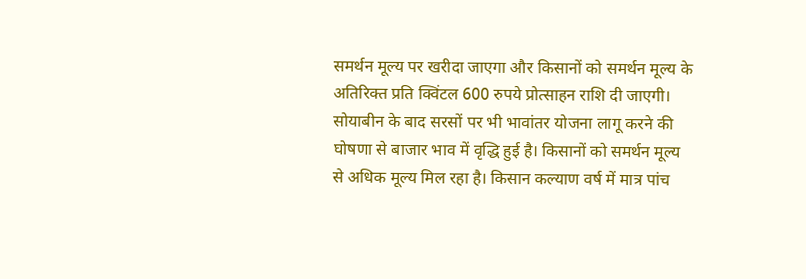समर्थन मूल्य पर खरीदा जाएगा और किसानों को समर्थन मूल्य के अतिरिक्त प्रति क्विंटल 600 रुपये प्रोत्साहन राशि दी जाएगी। सोयाबीन के बाद सरसों पर भी भावांतर योजना लागू करने की घोषणा से बाजार भाव में वृद्धि हुई है। किसानों को समर्थन मूल्य से अधिक मूल्य मिल रहा है। किसान कल्याण वर्ष में मात्र पांच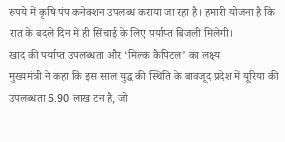रुपये में कृषि पंप कनेक्शन उपलब्ध कराया जा रहा है। हमारी योजना है कि रात के बदले दिन में ही सिंचाई के लिए पर्याप्त बिजली मिलेगी।
खाद की पर्याप्त उपलब्धता और ‘मिल्क कैपिटल’ का लक्ष्य
मुख्यमंत्री ने कहा कि इस साल युद्ध की स्थिति के बावजूद प्रदेश में यूरिया की उपलब्धता 5.90 लाख टन है, जो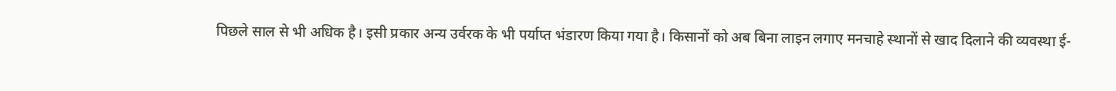पिछले साल से भी अधिक है। इसी प्रकार अन्य उर्वरक के भी पर्याप्त भंडारण किया गया है। किसानों को अब बिना लाइन लगाए मनचाहे स्थानों से खाद दिलाने की व्यवस्था ई-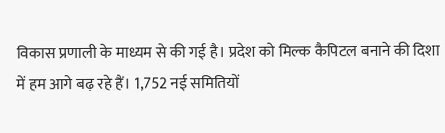विकास प्रणाली के माध्यम से की गई है। प्रदेश को मिल्क कैपिटल बनाने की दिशा में हम आगे बढ़ रहे हैं। 1,752 नई समितियों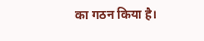का गठन किया है।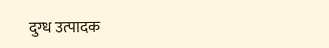दुग्ध उत्पादक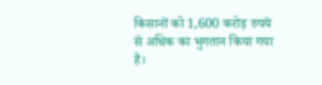किसानों को 1,600 करोड़ रुपये से अधिक का भुगतान किया गया है।